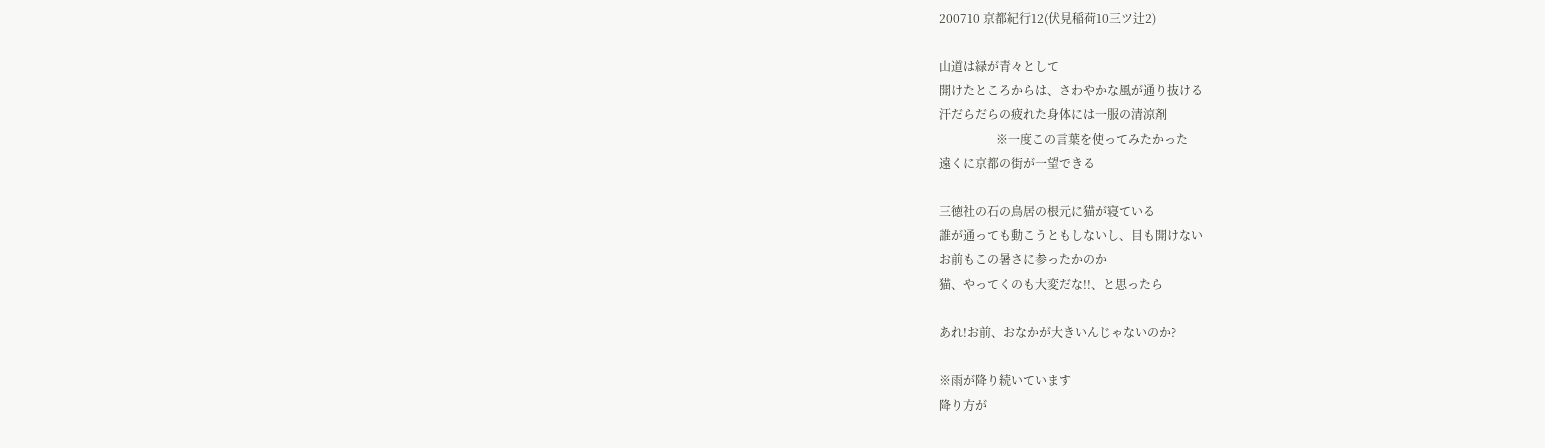200710 京都紀行12(伏見稲荷10三ツ辻2)

山道は緑が青々として
開けたところからは、さわやかな風が通り抜ける
汗だらだらの疲れた身体には一服の清涼剤
                   ※一度この言葉を使ってみたかった
遠くに京都の街が一望できる

三徳社の石の鳥居の根元に猫が寝ている
誰が通っても動こうともしないし、目も開けない
お前もこの暑さに参ったかのか
猫、やってくのも大変だな!!、と思ったら

あれ!お前、おなかが大きいんじゃないのか?

※雨が降り続いています
降り方が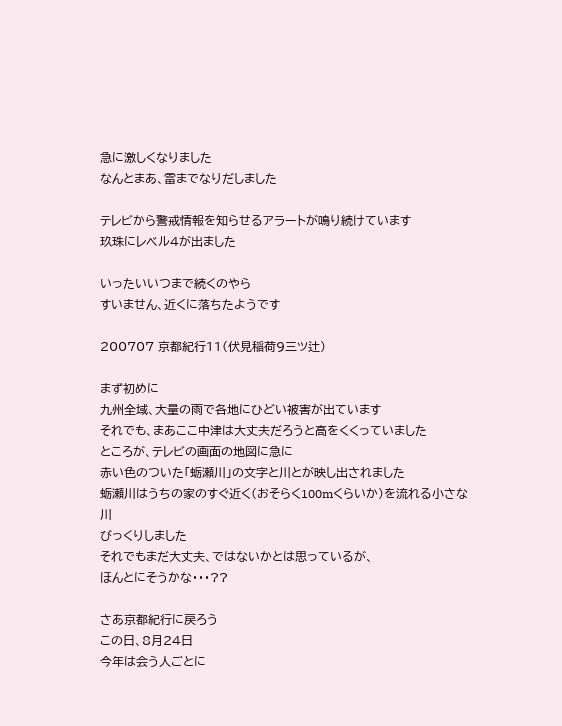急に激しくなりました
なんとまあ、雷までなりだしました

テレビから警戒情報を知らせるアラートが鳴り続けています
玖珠にレベル4が出ました

いったいいつまで続くのやら
すいません、近くに落ちたようです

200707 京都紀行11(伏見稲荷9三ツ辻)

まず初めに
九州全域、大量の雨で各地にひどい被害が出ています
それでも、まあここ中津は大丈夫だろうと高をくくっていました
ところが、テレビの画面の地図に急に
赤い色のついた「蛎瀬川」の文字と川とが映し出されました
蛎瀬川はうちの家のすぐ近く(おそらく100mくらいか)を流れる小さな川
びっくりしました
それでもまだ大丈夫、ではないかとは思っているが、
ほんとにそうかな・・・??

さあ京都紀行に戻ろう
この日、8月24日
今年は会う人ごとに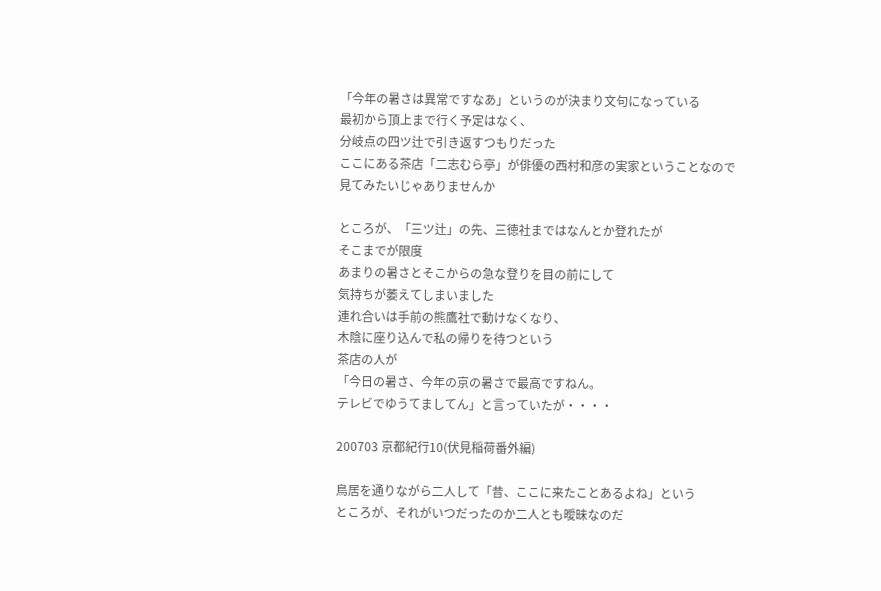「今年の暑さは異常ですなあ」というのが決まり文句になっている
最初から頂上まで行く予定はなく、
分岐点の四ツ辻で引き返すつもりだった
ここにある茶店「二志むら亭」が俳優の西村和彦の実家ということなので
見てみたいじゃありませんか

ところが、「三ツ辻」の先、三徳社まではなんとか登れたが
そこまでが限度
あまりの暑さとそこからの急な登りを目の前にして
気持ちが萎えてしまいました
連れ合いは手前の熊鷹社で動けなくなり、
木陰に座り込んで私の帰りを待つという
茶店の人が
「今日の暑さ、今年の京の暑さで最高ですねん。
テレビでゆうてましてん」と言っていたが・・・・

200703 京都紀行10(伏見稲荷番外編)

鳥居を通りながら二人して「昔、ここに来たことあるよね」という
ところが、それがいつだったのか二人とも曖昧なのだ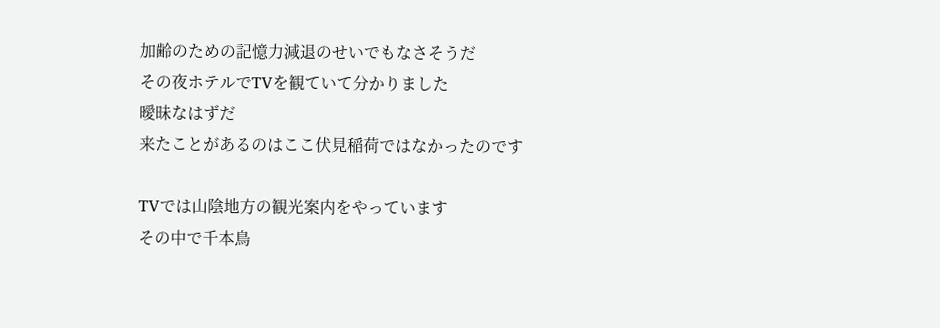加齢のための記憶力減退のせいでもなさそうだ
その夜ホテルでTVを観ていて分かりました
曖昧なはずだ
来たことがあるのはここ伏見稲荷ではなかったのです

TVでは山陰地方の観光案内をやっています
その中で千本鳥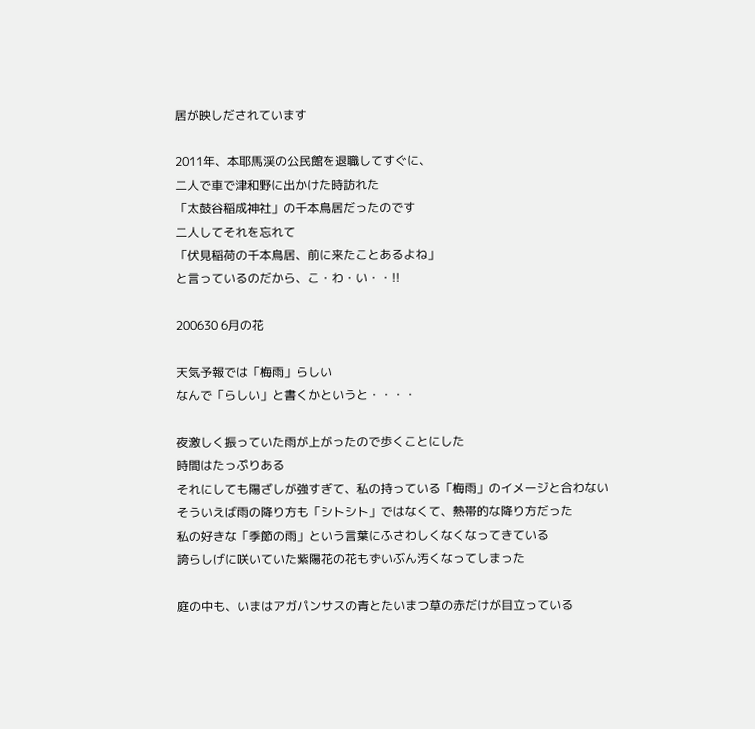居が映しだされています

2011年、本耶馬渓の公民館を退職してすぐに、
二人で車で津和野に出かけた時訪れた
「太鼓谷稲成神社」の千本鳥居だったのです
二人してそれを忘れて
「伏見稲荷の千本鳥居、前に来たことあるよね」
と言っているのだから、こ・わ・い・・!!

200630 6月の花

天気予報では「梅雨」らしい
なんで「らしい」と書くかというと・・・・

夜激しく振っていた雨が上がったので歩くことにした
時間はたっぷりある
それにしても陽ざしが強すぎて、私の持っている「梅雨」のイメージと合わない
そういえば雨の降り方も「シトシト」ではなくて、熱帯的な降り方だった
私の好きな「季節の雨」という言葉にふさわしくなくなってきている
誇らしげに咲いていた紫陽花の花もずいぶん汚くなってしまった

庭の中も、いまはアガパンサスの青とたいまつ草の赤だけが目立っている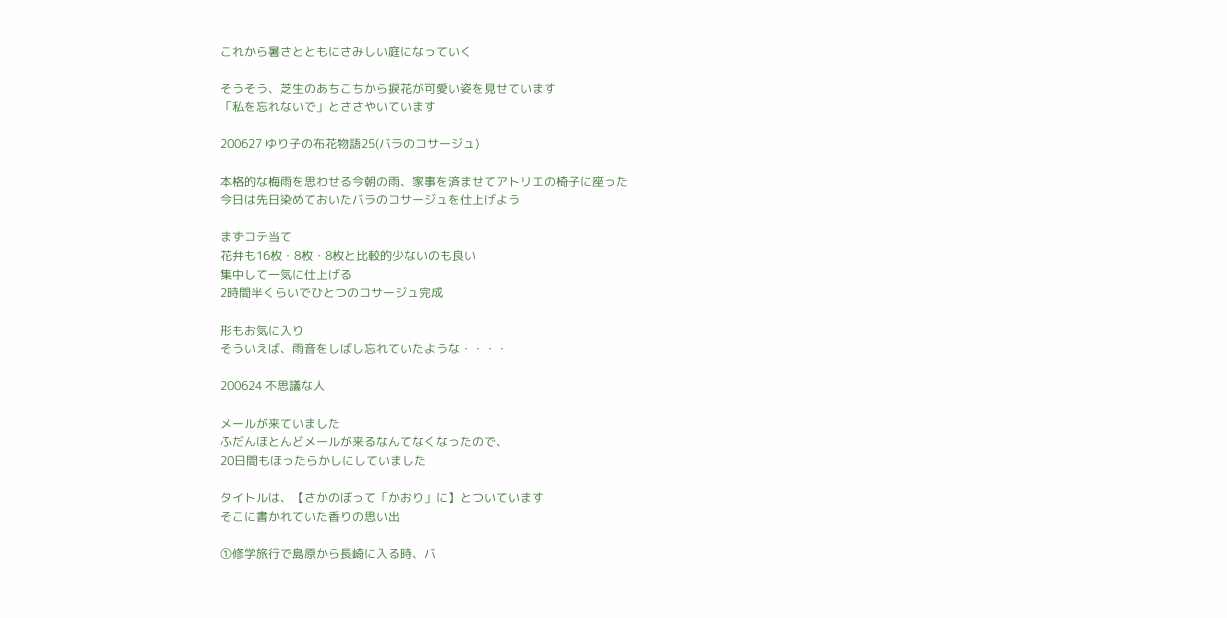これから暑さとともにさみしい庭になっていく

そうそう、芝生のあちこちから捩花が可愛い姿を見せています
「私を忘れないで」とささやいています

200627 ゆり子の布花物語25(バラのコサージュ)

本格的な梅雨を思わせる今朝の雨、家事を済ませてアトリエの椅子に座った
今日は先日染めておいたバラのコサージュを仕上げよう

まずコテ当て
花弁も16枚・8枚・8枚と比較的少ないのも良い
集中して一気に仕上げる
2時間半くらいでひとつのコサージュ完成

形もお気に入り
そういえば、雨音をしばし忘れていたような・・・・

200624 不思議な人

メールが来ていました
ふだんほとんどメールが来るなんてなくなったので、
20日間もほったらかしにしていました

タイトルは、【さかのぼって「かおり」に】とついています
そこに書かれていた香りの思い出

➀修学旅行で島原から長崎に入る時、バ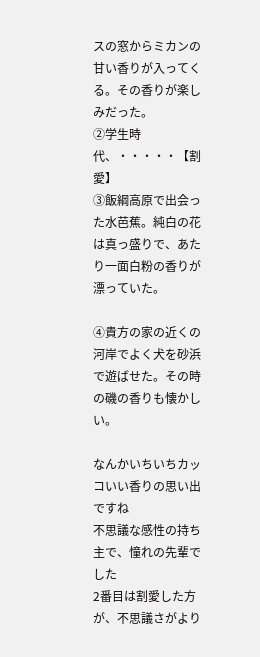スの窓からミカンの甘い香りが入ってくる。その香りが楽しみだった。
➁学生時代、・・・・・【割愛】
➂飯綱高原で出会った水芭蕉。純白の花は真っ盛りで、あたり一面白粉の香りが漂っていた。

➃貴方の家の近くの河岸でよく犬を砂浜で遊ばせた。その時の磯の香りも懐かしい。

なんかいちいちカッコいい香りの思い出ですね
不思議な感性の持ち主で、憧れの先輩でした
2番目は割愛した方が、不思議さがより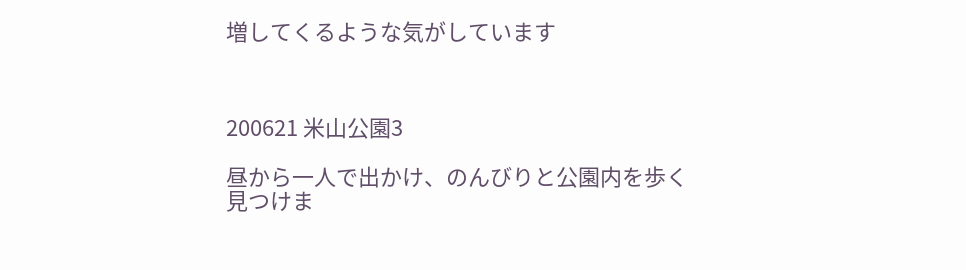増してくるような気がしています



200621 米山公園3

昼から一人で出かけ、のんびりと公園内を歩く
見つけま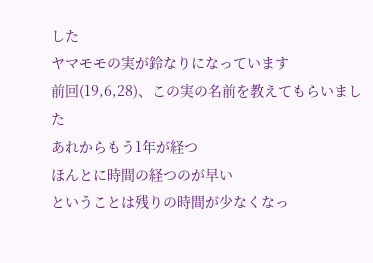した
ヤマモモの実が鈴なりになっています
前回(19,6,28)、この実の名前を教えてもらいました
あれからもう1年が経つ
ほんとに時間の経つのが早い
ということは残りの時間が少なくなっ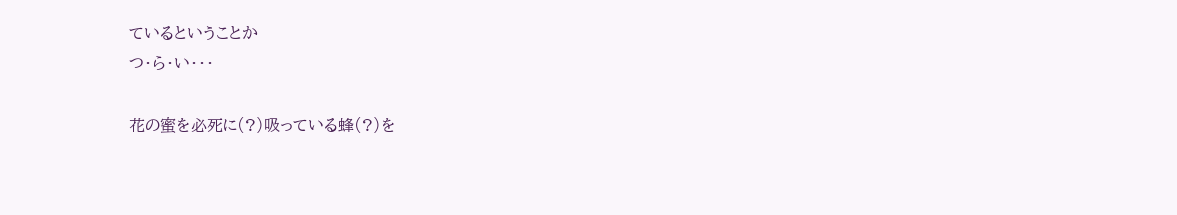ているということか
つ・ら・い・・・

花の蜜を必死に(?)吸っている蜂(?)を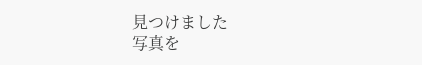見つけました
写真を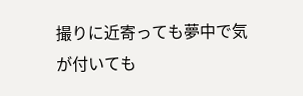撮りに近寄っても夢中で気が付いても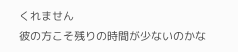くれません
彼の方こそ残りの時間が少ないのかな